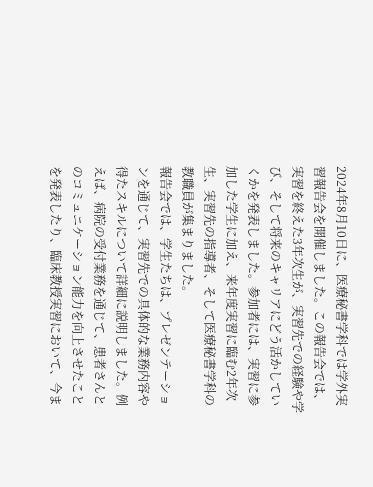2024年8月10日に、医療秘書学科では学外実習報告会を開催しました。この報告会では、実習を終えた3年次生が、実習先での経験や学び、そして将来のキャリアにどう活かしていくかを発表しました。参加者には、実習に参加した学生に加え、来年度実習に臨む2年次生、実習先の指導者、そして医療秘書学科の教職員が集まりました。
報告会では、学生たちは、プレゼンテーションを通じて、実習先での具体的な業務内容や得たスキルについて詳細に説明しました。例えば、病院の受付業務を通じて、患者さんとのコミュニケーション能力を向上させたことを発表したり、臨床教授実習において、今ま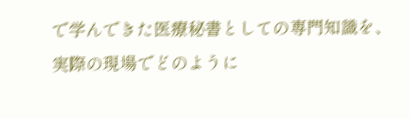で学んできた医療秘書としての専門知識を、実際の現場でどのように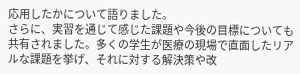応用したかについて語りました。
さらに、実習を通じて感じた課題や今後の目標についても共有されました。多くの学生が医療の現場で直面したリアルな課題を挙げ、それに対する解決策や改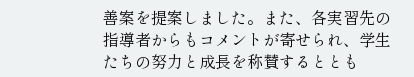善案を提案しました。また、各実習先の指導者からもコメントが寄せられ、学生たちの努力と成長を称賛するととも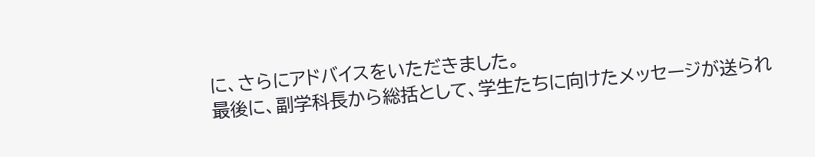に、さらにアドバイスをいただきました。
最後に、副学科長から総括として、学生たちに向けたメッセージが送られ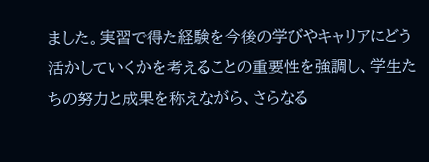ました。実習で得た経験を今後の学びやキャリアにどう活かしていくかを考えることの重要性を強調し、学生たちの努力と成果を称えながら、さらなる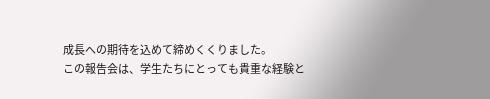成長への期待を込めて締めくくりました。
この報告会は、学生たちにとっても貴重な経験と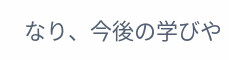なり、今後の学びや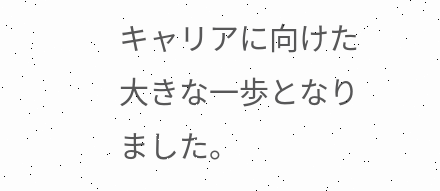キャリアに向けた大きな一歩となりました。